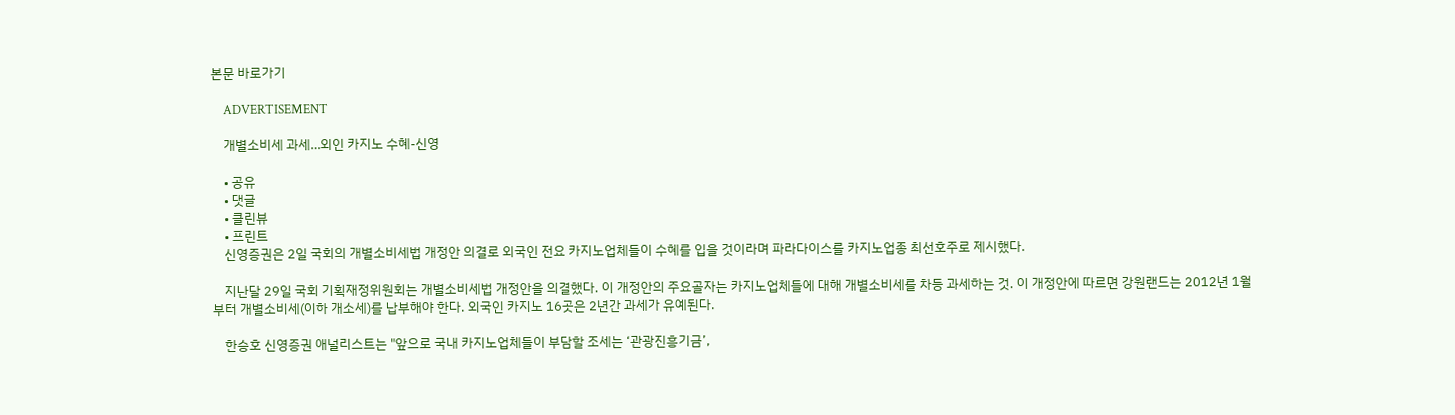본문 바로가기

    ADVERTISEMENT

    개별소비세 과세…외인 카지노 수혜-신영

    • 공유
    • 댓글
    • 클린뷰
    • 프린트
    신영증권은 2일 국회의 개별소비세법 개정안 의결로 외국인 전요 카지노업체들이 수혜를 입을 것이라며 파라다이스를 카지노업종 최선호주로 제시했다.

    지난달 29일 국회 기획재정위원회는 개별소비세법 개정안을 의결했다. 이 개정안의 주요골자는 카지노업체들에 대해 개별소비세를 차등 과세하는 것. 이 개정안에 따르면 강원랜드는 2012년 1월부터 개별소비세(이하 개소세)를 납부해야 한다. 외국인 카지노 16곳은 2년간 과세가 유예된다.

    한승호 신영증권 애널리스트는 "앞으로 국내 카지노업체들이 부담할 조세는 ‘관광진흥기금’,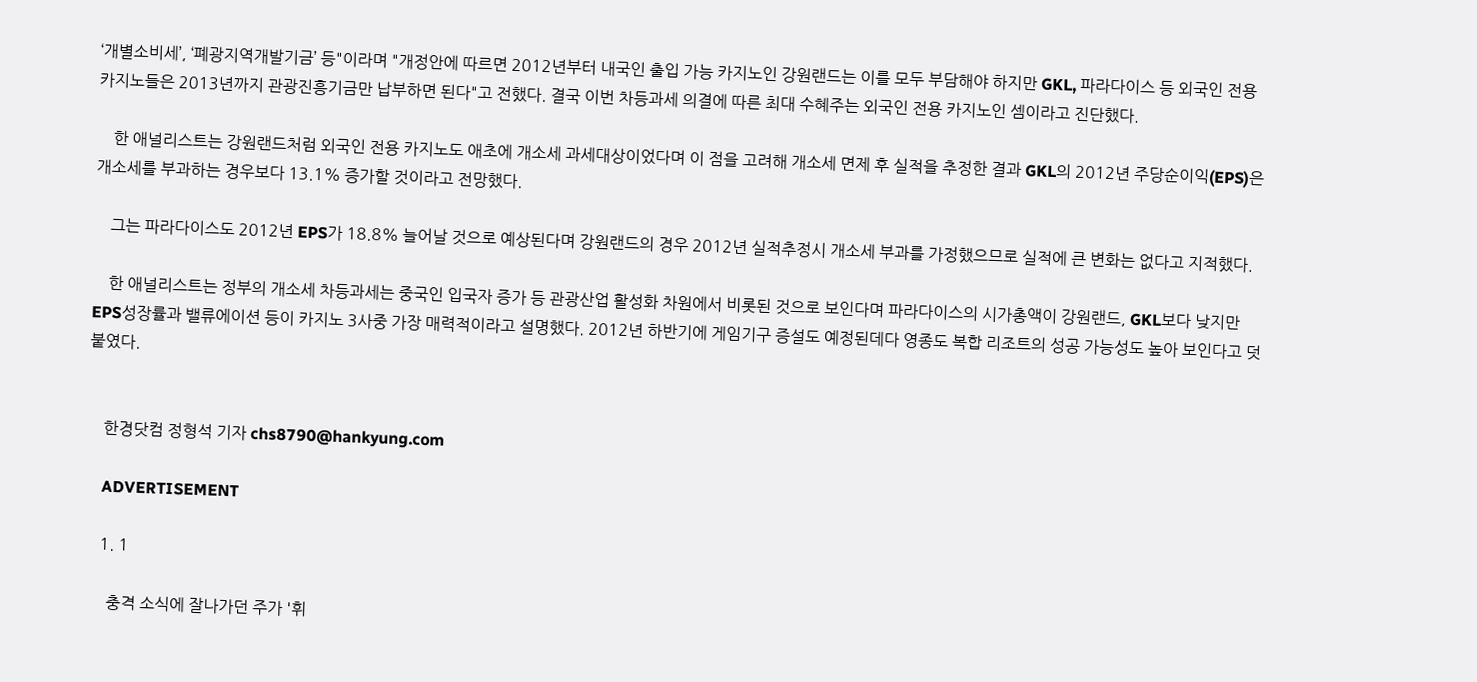‘개별소비세’, ‘폐광지역개발기금’ 등"이라며 "개정안에 따르면 2012년부터 내국인 출입 가능 카지노인 강원랜드는 이를 모두 부담해야 하지만 GKL, 파라다이스 등 외국인 전용 카지노들은 2013년까지 관광진흥기금만 납부하면 된다"고 전했다. 결국 이번 차등과세 의결에 따른 최대 수혜주는 외국인 전용 카지노인 셈이라고 진단했다.

    한 애널리스트는 강원랜드처럼 외국인 전용 카지노도 애초에 개소세 과세대상이었다며 이 점을 고려해 개소세 면제 후 실적을 추정한 결과 GKL의 2012년 주당순이익(EPS)은 개소세를 부과하는 경우보다 13.1% 증가할 것이라고 전망했다.

    그는 파라다이스도 2012년 EPS가 18.8% 늘어날 것으로 예상된다며 강원랜드의 경우 2012년 실적추정시 개소세 부과를 가정했으므로 실적에 큰 변화는 없다고 지적했다.

    한 애널리스트는 정부의 개소세 차등과세는 중국인 입국자 증가 등 관광산업 활성화 차원에서 비롯된 것으로 보인다며 파라다이스의 시가총액이 강원랜드, GKL보다 낮지만 EPS성장률과 밸류에이션 등이 카지노 3사중 가장 매력적이라고 설명했다. 2012년 하반기에 게임기구 증설도 예정된데다 영종도 복합 리조트의 성공 가능성도 높아 보인다고 덧붙였다.


    한경닷컴 정형석 기자 chs8790@hankyung.com

    ADVERTISEMENT

    1. 1

      충격 소식에 잘나가던 주가 '휘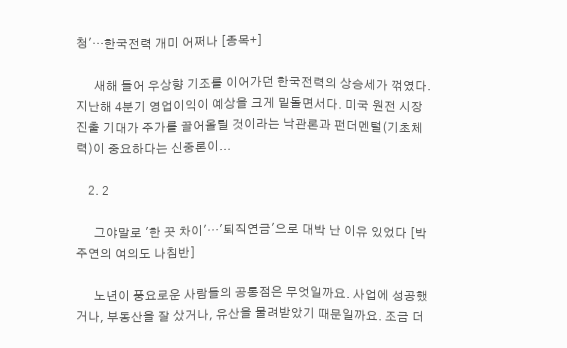청'…한국전력 개미 어쩌나 [종목+]

      새해 들어 우상향 기조를 이어가던 한국전력의 상승세가 꺾였다. 지난해 4분기 영업이익이 예상을 크게 밑돌면서다. 미국 원전 시장 진출 기대가 주가를 끌어올릴 것이라는 낙관론과 펀더멘털(기초체력)이 중요하다는 신중론이...

    2. 2

      그야말로 '한 끗 차이'…'퇴직연금'으로 대박 난 이유 있었다 [박주연의 여의도 나침반]

      노년이 풍요로운 사람들의 공통점은 무엇일까요. 사업에 성공했거나, 부동산을 잘 샀거나, 유산을 물려받았기 때문일까요. 조금 더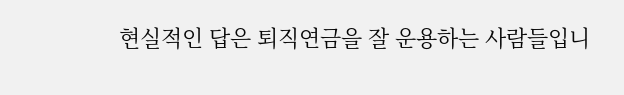현실적인 답은 퇴직연금을 잘 운용하는 사람들입니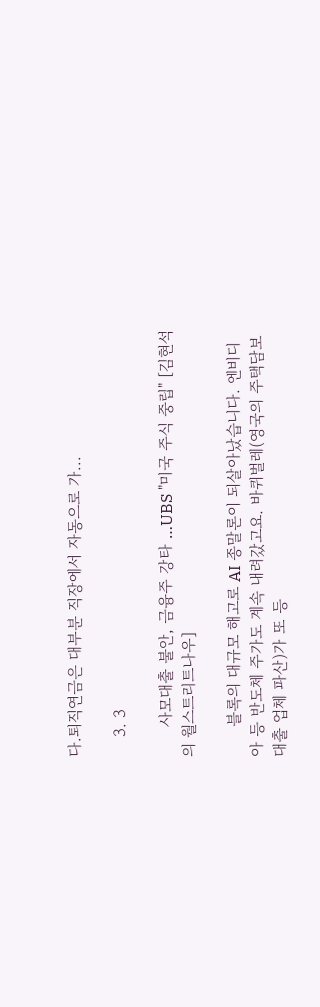다.퇴직연금은 대부분 직장에서 자동으로 가...

    3. 3

      사모대출 불안, 금융주 강타 …UBS "미국 주식 중립" [김현석의 월스트리트나우]

      블록의 대규모 해고로 AI 종말론이 되살아났습니다. 엔비디아 등 반도체 주가도 계속 내려갔고요. 바퀴벌레(영국의 주택담보대출 업체 파산)가 또 등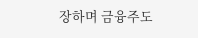장하며 금융주도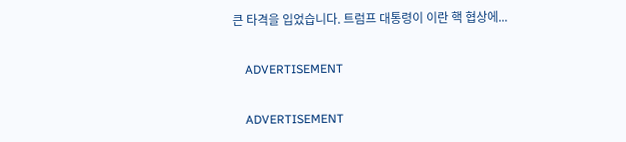큰 타격을 입었습니다. 트럼프 대통령이 이란 핵 협상에...

    ADVERTISEMENT

    ADVERTISEMENT